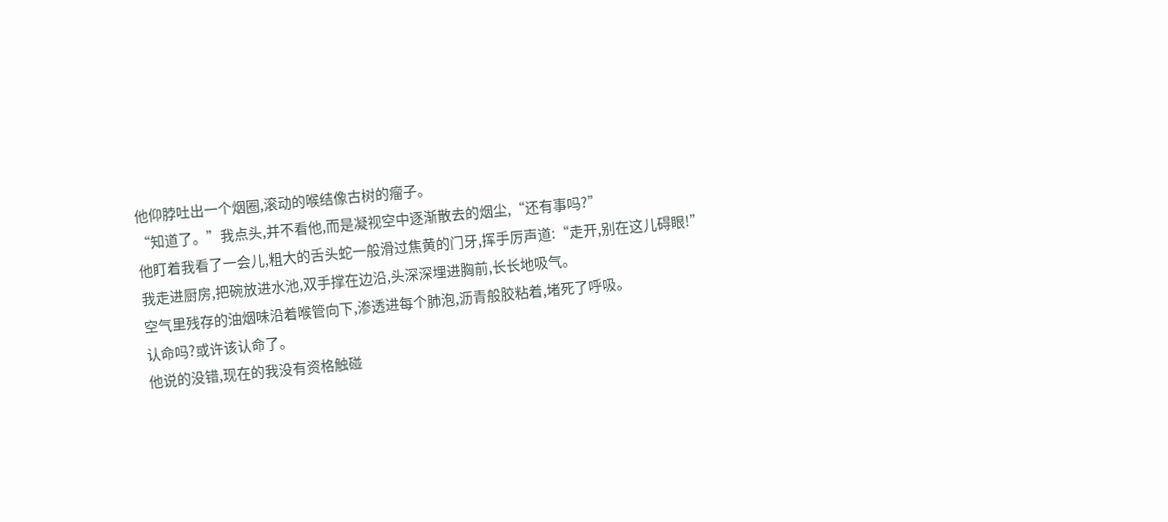他仰脖吐出一个烟圈,滚动的喉结像古树的瘤子。
“知道了。”我点头,并不看他,而是凝视空中逐渐散去的烟尘,“还有事吗?”
他盯着我看了一会儿,粗大的舌头蛇一般滑过焦黄的门牙,挥手厉声道:“走开,别在这儿碍眼!”
我走进厨房,把碗放进水池,双手撑在边沿,头深深埋进胸前,长长地吸气。
空气里残存的油烟味沿着喉管向下,渗透进每个肺泡,沥青般胶粘着,堵死了呼吸。
认命吗?或许该认命了。
他说的没错,现在的我没有资格触碰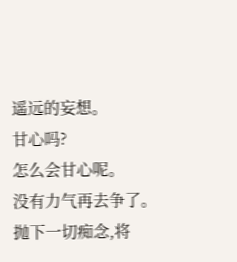遥远的妄想。
甘心吗?
怎么会甘心呢。
没有力气再去争了。
抛下一切痴念,将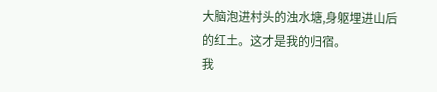大脑泡进村头的浊水塘,身躯埋进山后的红土。这才是我的归宿。
我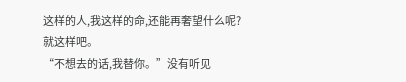这样的人,我这样的命,还能再奢望什么呢?
就这样吧。
“不想去的话,我替你。”没有听见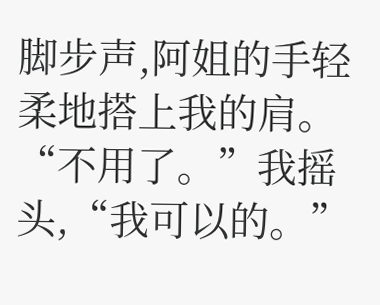脚步声,阿姐的手轻柔地搭上我的肩。
“不用了。”我摇头,“我可以的。”